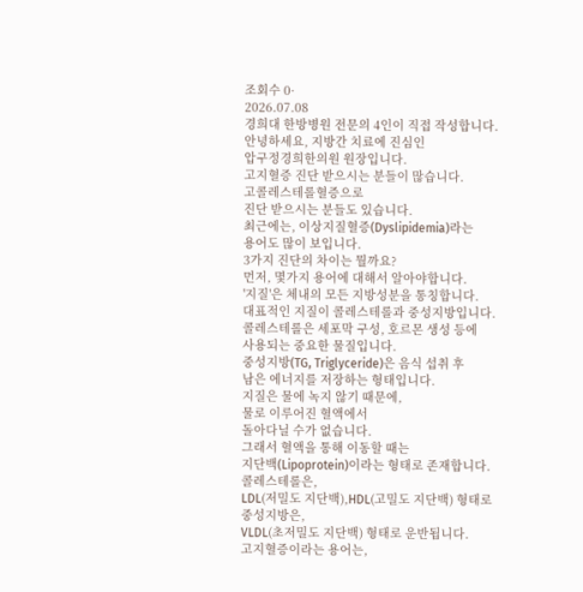조회수 0·
2026.07.08
경희대 한방병원 전문의 4인이 직접 작성합니다.
안녕하세요, 지방간 치료에 진심인
압구정경희한의원 원장입니다.
고지혈증 진단 받으시는 분들이 많습니다.
고콜레스테롤혈증으로
진단 받으시는 분들도 있습니다.
최근에는, 이상지질혈증(Dyslipidemia)라는
용어도 많이 보입니다.
3가지 진단의 차이는 뭘까요?
먼저, 몇가지 용어에 대해서 알아야합니다.
'지질'은 체내의 모든 지방성분을 통칭합니다.
대표적인 지질이 콜레스테롤과 중성지방입니다.
콜레스테롤은 세포막 구성, 호르몬 생성 등에
사용되는 중요한 물질입니다.
중성지방(TG, Triglyceride)은 음식 섭취 후
남은 에너지를 저장하는 형태입니다.
지질은 물에 녹지 않기 때문에,
물로 이루어진 혈액에서
돌아다닐 수가 없습니다.
그래서 혈액을 통해 이동할 때는
지단백(Lipoprotein)이라는 형태로 존재합니다.
콜레스테롤은,
LDL(저밀도 지단백),HDL(고밀도 지단백) 형태로
중성지방은,
VLDL(초저밀도 지단백) 형태로 운반됩니다.
고지혈증이라는 용어는,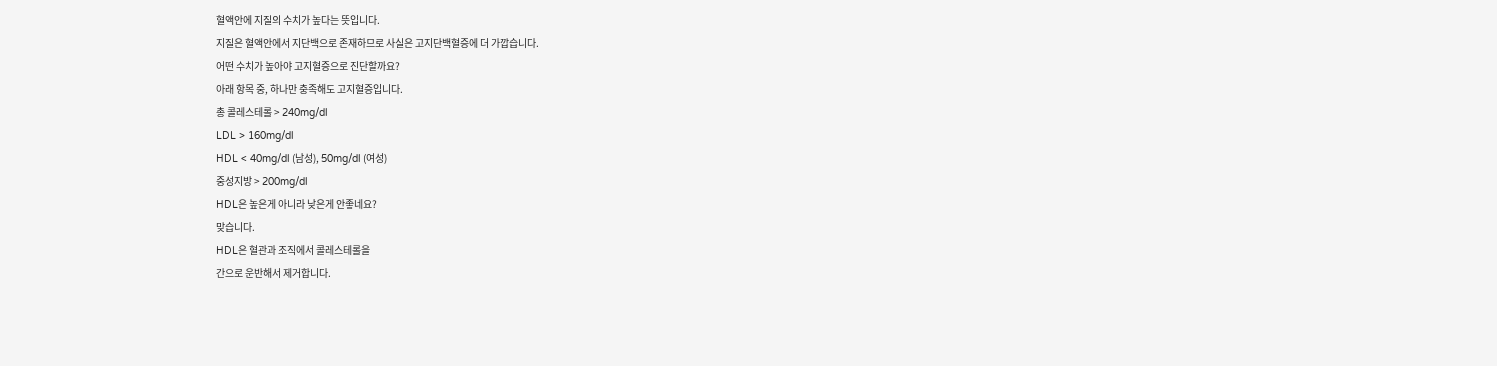혈액안에 지질의 수치가 높다는 뜻입니다.
지질은 혈액안에서 지단백으로 존재하므로 사실은 고지단백혈증에 더 가깝습니다.
어떤 수치가 높아야 고지혈증으로 진단할까요?
아래 항목 중, 하나만 충족해도 고지혈증입니다.
총 콜레스테롤 > 240mg/dl
LDL > 160mg/dl
HDL < 40mg/dl (남성), 50mg/dl (여성)
중성지방 > 200mg/dl
HDL은 높은게 아니라 낮은게 안좋네요?
맞습니다.
HDL은 혈관과 조직에서 콜레스테롤을
간으로 운반해서 제거합니다.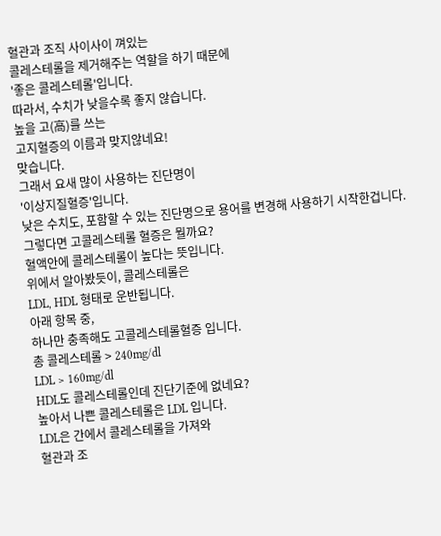혈관과 조직 사이사이 껴있는
콜레스테롤을 제거해주는 역할을 하기 때문에
'좋은 콜레스테롤'입니다.
따라서, 수치가 낮을수록 좋지 않습니다.
높을 고(高)를 쓰는
고지혈증의 이름과 맞지않네요!
맞습니다.
그래서 요새 많이 사용하는 진단명이
'이상지질혈증'입니다.
낮은 수치도, 포함할 수 있는 진단명으로 용어를 변경해 사용하기 시작한겁니다.
그렇다면 고콜레스테롤 혈증은 뭘까요?
혈액안에 콜레스테롤이 높다는 뜻입니다.
위에서 알아봤듯이, 콜레스테롤은
LDL, HDL 형태로 운반됩니다.
아래 항목 중,
하나만 충족해도 고콜레스테롤혈증 입니다.
총 콜레스테롤 > 240mg/dl
LDL > 160mg/dl
HDL도 콜레스테롤인데 진단기준에 없네요?
높아서 나쁜 콜레스테롤은 LDL 입니다.
LDL은 간에서 콜레스테롤을 가져와
혈관과 조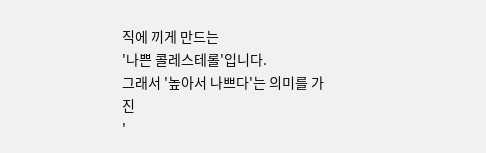직에 끼게 만드는
'나쁜 콜레스테롤'입니다.
그래서 '높아서 나쁘다'는 의미를 가진
'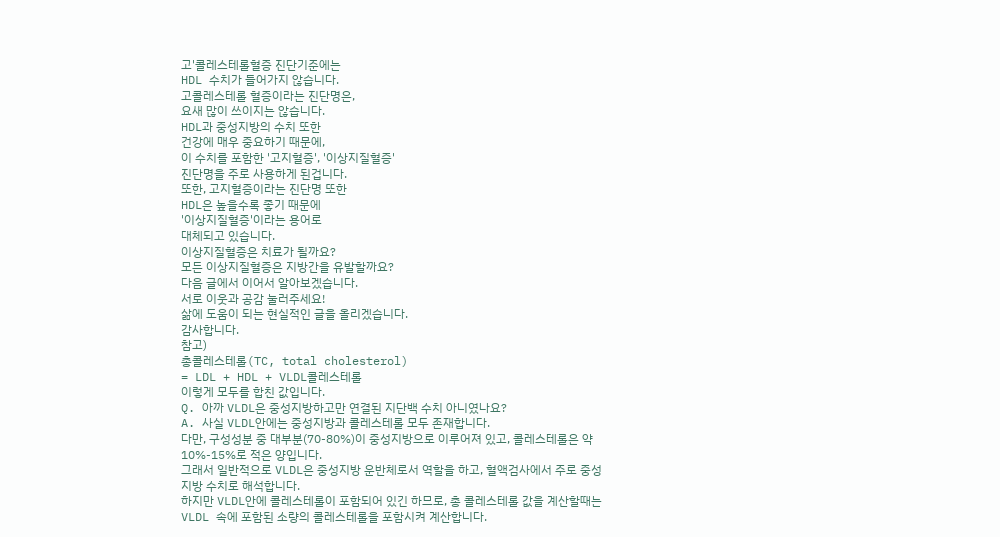고'콜레스테롤혈증 진단기준에는
HDL 수치가 들어가지 않습니다.
고콜레스테롤 혈증이라는 진단명은,
요새 많이 쓰이지는 않습니다.
HDL과 중성지방의 수치 또한
건강에 매우 중요하기 때문에,
이 수치를 포함한 '고지혈증', '이상지질혈증'
진단명을 주로 사용하게 된겁니다.
또한, 고지혈증이라는 진단명 또한
HDL은 높을수록 좋기 때문에
'이상지질혈증'이라는 용어로
대체되고 있습니다.
이상지질혈증은 치료가 될까요?
모든 이상지질혈증은 지방간을 유발할까요?
다음 글에서 이어서 알아보겠습니다.
서로 이웃과 공감 눌러주세요!
삶에 도움이 되는 현실적인 글을 올리겠습니다.
감사합니다.
참고)
총콜레스테롤(TC, total cholesterol)
= LDL + HDL + VLDL콜레스테롤
이렇게 모두를 합친 값입니다.
Q. 아까 VLDL은 중성지방하고만 연결된 지단백 수치 아니였나요?
A. 사실 VLDL안에는 중성지방과 콜레스테롤 모두 존재합니다.
다만, 구성성분 중 대부분(70-80%)이 중성지방으로 이루어져 있고, 콜레스테롤은 약 10%-15%로 적은 양입니다.
그래서 일반적으로 VLDL은 중성지방 운반체로서 역할을 하고, 혈액검사에서 주로 중성지방 수치로 해석합니다.
하지만 VLDL안에 콜레스테롤이 포함되어 있긴 하므로, 총 콜레스테롤 값을 계산할때는 VLDL 속에 포함된 소량의 콜레스테롤을 포함시켜 계산합니다.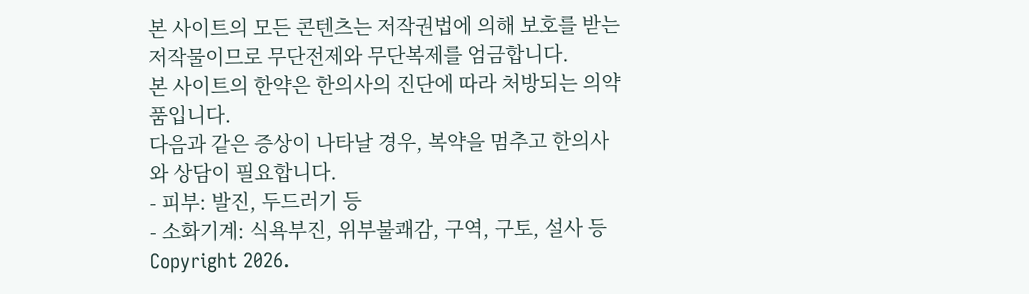본 사이트의 모든 콘텐츠는 저작권법에 의해 보호를 받는 저작물이므로 무단전제와 무단복제를 엄금합니다.
본 사이트의 한약은 한의사의 진단에 따라 처방되는 의약품입니다.
다음과 같은 증상이 나타날 경우, 복약을 멈추고 한의사와 상담이 필요합니다.
- 피부: 발진, 두드러기 등
- 소화기계: 식욕부진, 위부불쾌감, 구역, 구토, 설사 등
Copyright 2026.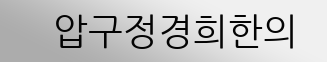압구정경희한의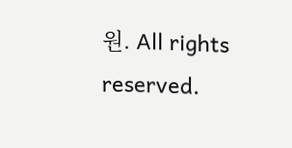원. All rights reserved.